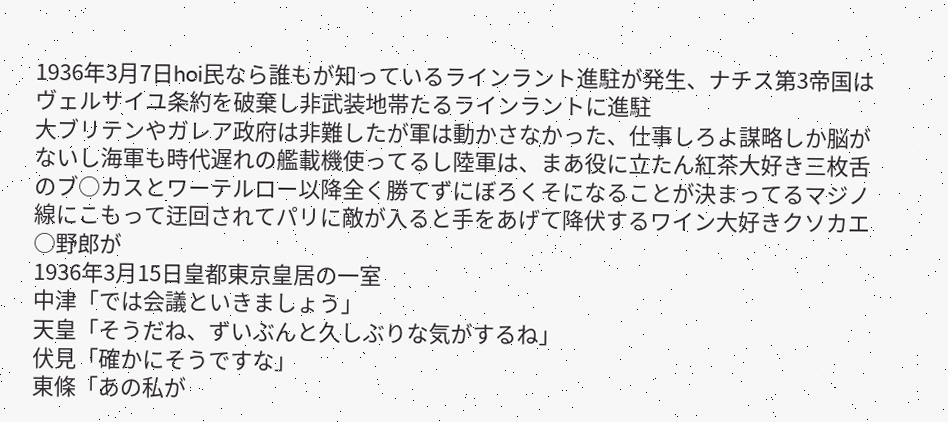1936年3月7日hoi民なら誰もが知っているラインラント進駐が発生、ナチス第3帝国はヴェルサイユ条約を破棄し非武装地帯たるラインラントに進駐
大ブリテンやガレア政府は非難したが軍は動かさなかった、仕事しろよ謀略しか脳がないし海軍も時代遅れの艦載機使ってるし陸軍は、まあ役に立たん紅茶大好き三枚舌のブ○カスとワーテルロー以降全く勝てずにぼろくそになることが決まってるマジノ線にこもって迂回されてパリに敵が入ると手をあげて降伏するワイン大好きクソカエ○野郎が
1936年3月15日皇都東京皇居の一室
中津「では会議といきましょう」
天皇「そうだね、ずいぶんと久しぶりな気がするね」
伏見「確かにそうですな」
東條「あの私が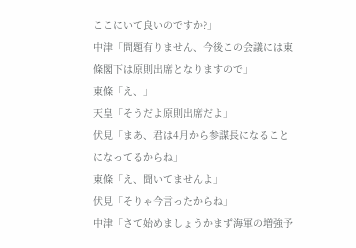ここにいて良いのですか?」
中津「問題有りません、今後この会議には東條閣下は原則出席となりますので」
東條「え、」
天皇「そうだよ原則出席だよ」
伏見「まあ、君は4月から参謀長になることになってるからね」
東條「え、聞いてませんよ」
伏見「そりゃ今言ったからね」
中津「さて始めましょうかまず海軍の増強予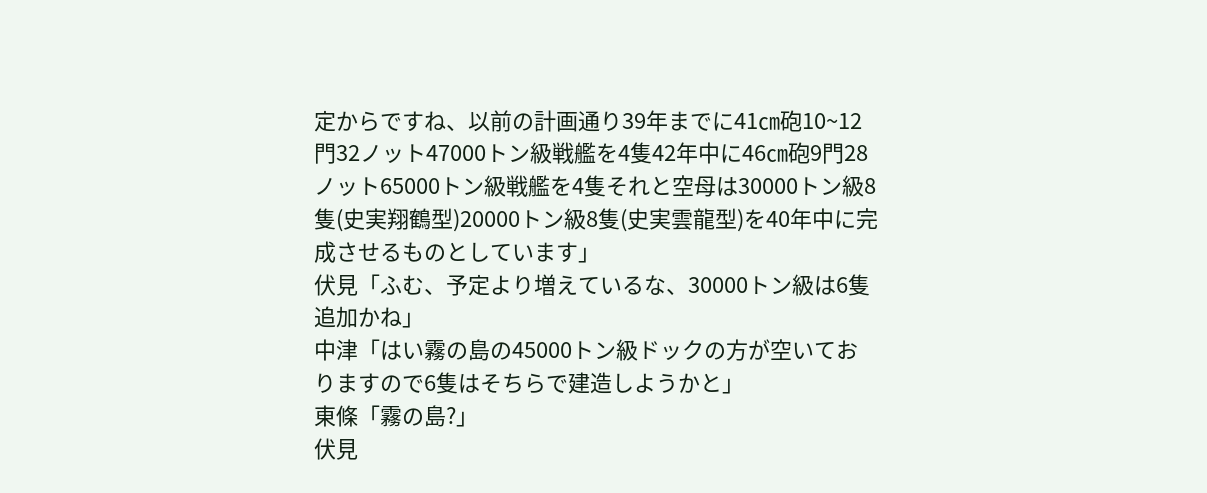定からですね、以前の計画通り39年までに41㎝砲10~12門32ノット47000トン級戦艦を4隻42年中に46㎝砲9門28ノット65000トン級戦艦を4隻それと空母は30000トン級8隻(史実翔鶴型)20000トン級8隻(史実雲龍型)を40年中に完成させるものとしています」
伏見「ふむ、予定より増えているな、30000トン級は6隻追加かね」
中津「はい霧の島の45000トン級ドックの方が空いておりますので6隻はそちらで建造しようかと」
東條「霧の島?」
伏見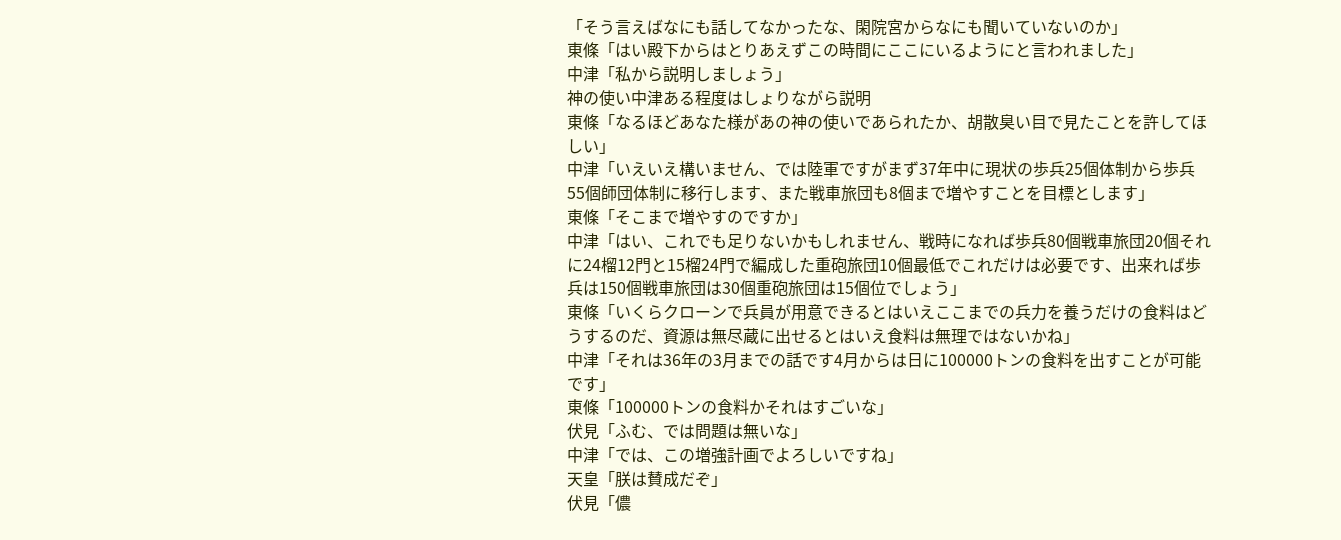「そう言えばなにも話してなかったな、閑院宮からなにも聞いていないのか」
東條「はい殿下からはとりあえずこの時間にここにいるようにと言われました」
中津「私から説明しましょう」
神の使い中津ある程度はしょりながら説明
東條「なるほどあなた様があの神の使いであられたか、胡散臭い目で見たことを許してほしい」
中津「いえいえ構いません、では陸軍ですがまず37年中に現状の歩兵25個体制から歩兵55個師団体制に移行します、また戦車旅団も8個まで増やすことを目標とします」
東條「そこまで増やすのですか」
中津「はい、これでも足りないかもしれません、戦時になれば歩兵80個戦車旅団20個それに24榴12門と15榴24門で編成した重砲旅団10個最低でこれだけは必要です、出来れば歩兵は150個戦車旅団は30個重砲旅団は15個位でしょう」
東條「いくらクローンで兵員が用意できるとはいえここまでの兵力を養うだけの食料はどうするのだ、資源は無尽蔵に出せるとはいえ食料は無理ではないかね」
中津「それは36年の3月までの話です4月からは日に100000トンの食料を出すことが可能です」
東條「100000トンの食料かそれはすごいな」
伏見「ふむ、では問題は無いな」
中津「では、この増強計画でよろしいですね」
天皇「朕は賛成だぞ」
伏見「儂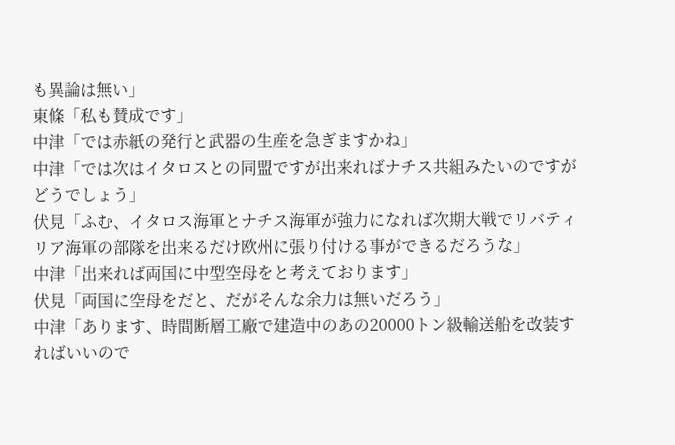も異論は無い」
東條「私も賛成です」
中津「では赤紙の発行と武器の生産を急ぎますかね」
中津「では次はイタロスとの同盟ですが出来ればナチス共組みたいのですがどうでしょう」
伏見「ふむ、イタロス海軍とナチス海軍が強力になれば次期大戦でリバティリア海軍の部隊を出来るだけ欧州に張り付ける事ができるだろうな」
中津「出来れば両国に中型空母をと考えております」
伏見「両国に空母をだと、だがそんな余力は無いだろう」
中津「あります、時間断層工廠で建造中のあの20000トン級輸送船を改装すればいいので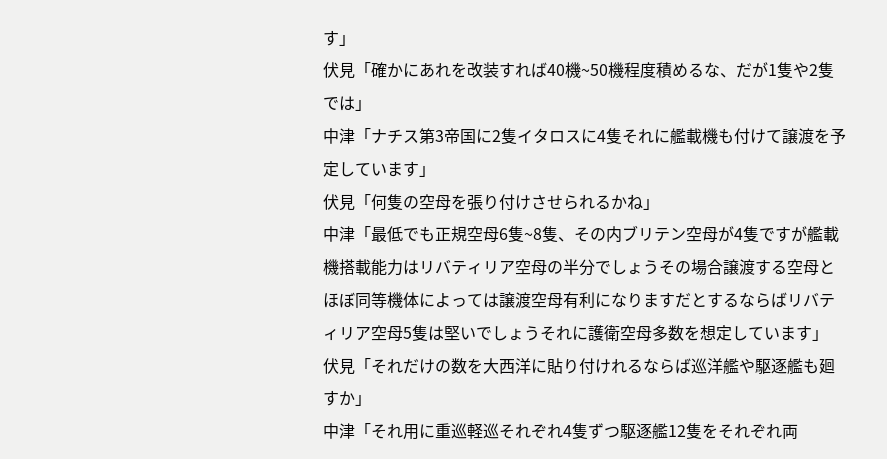す」
伏見「確かにあれを改装すれば40機~50機程度積めるな、だが1隻や2隻では」
中津「ナチス第3帝国に2隻イタロスに4隻それに艦載機も付けて譲渡を予定しています」
伏見「何隻の空母を張り付けさせられるかね」
中津「最低でも正規空母6隻~8隻、その内ブリテン空母が4隻ですが艦載機搭載能力はリバティリア空母の半分でしょうその場合譲渡する空母とほぼ同等機体によっては譲渡空母有利になりますだとするならばリバティリア空母5隻は堅いでしょうそれに護衛空母多数を想定しています」
伏見「それだけの数を大西洋に貼り付けれるならば巡洋艦や駆逐艦も廻すか」
中津「それ用に重巡軽巡それぞれ4隻ずつ駆逐艦12隻をそれぞれ両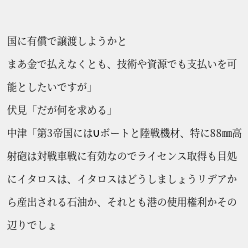国に有償で譲渡しようかと
まあ金で払えなくとも、技術や資源でも支払いを可能としたいですが」
伏見「だが何を求める」
中津「第3帝国にはUボートと陸戦機材、特に88㎜高射砲は対戦車戦に有効なのでライセンス取得も目処にイタロスは、イタロスはどうしましょうリデアから産出される石油か、それとも港の使用権利かその辺りでしょ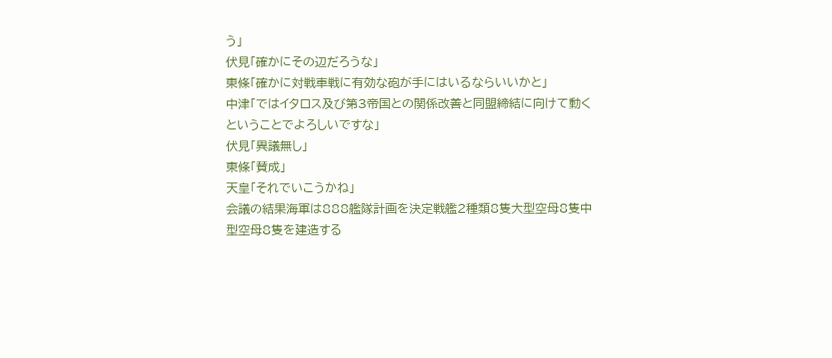う」
伏見「確かにその辺だろうな」
東條「確かに対戦車戦に有効な砲が手にはいるならいいかと」
中津「ではイタロス及び第3帝国との関係改善と同盟締結に向けて動くということでよろしいですな」
伏見「異議無し」
東條「賛成」
天皇「それでいこうかね」
会議の結果海軍は888艦隊計画を決定戦艦2種類8隻大型空母8隻中型空母8隻を建造する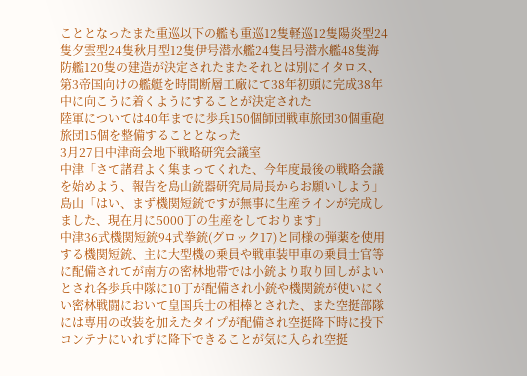こととなったまた重巡以下の艦も重巡12隻軽巡12隻陽炎型24隻夕雲型24隻秋月型12隻伊号潜水艦24隻呂号潜水艦48隻海防艦120隻の建造が決定されたまたそれとは別にイタロス、第3帝国向けの艦艇を時間断層工廠にて38年初頭に完成38年中に向こうに着くようにすることが決定された
陸軍については40年までに歩兵150個師団戦車旅団30個重砲旅団15個を整備することとなった
3月27日中津商会地下戦略研究会議室
中津「さて諸君よく集まってくれた、今年度最後の戦略会議を始めよう、報告を島山銃器研究局局長からお願いしよう」
島山「はい、まず機関短銃ですが無事に生産ラインが完成しました、現在月に5000丁の生産をしております」
中津36式機関短銃94式拳銃(グロック17)と同様の弾薬を使用する機関短銃、主に大型機の乗員や戦車装甲車の乗員士官等に配備されてが南方の密林地帯では小銃より取り回しがよいとされ各歩兵中隊に10丁が配備され小銃や機関銃が使いにくい密林戦闘において皇国兵士の相棒とされた、また空挺部隊には専用の改装を加えたタイプが配備され空挺降下時に投下コンテナにいれずに降下できることが気に入られ空挺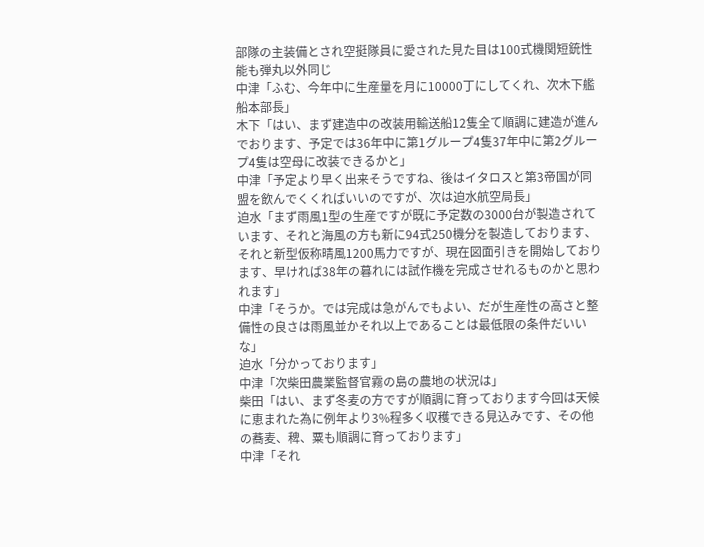部隊の主装備とされ空挺隊員に愛された見た目は100式機関短銃性能も弾丸以外同じ
中津「ふむ、今年中に生産量を月に10000丁にしてくれ、次木下艦船本部長」
木下「はい、まず建造中の改装用輸送船12隻全て順調に建造が進んでおります、予定では36年中に第1グループ4隻37年中に第2グループ4隻は空母に改装できるかと」
中津「予定より早く出来そうですね、後はイタロスと第3帝国が同盟を飲んでくくればいいのですが、次は迫水航空局長」
迫水「まず雨風1型の生産ですが既に予定数の3000台が製造されています、それと海風の方も新に94式250機分を製造しております、それと新型仮称晴風1200馬力ですが、現在図面引きを開始しております、早ければ38年の暮れには試作機を完成させれるものかと思われます」
中津「そうか。では完成は急がんでもよい、だが生産性の高さと整備性の良さは雨風並かそれ以上であることは最低限の条件だいいな」
迫水「分かっております」
中津「次柴田農業監督官霧の島の農地の状況は」
柴田「はい、まず冬麦の方ですが順調に育っております今回は天候に恵まれた為に例年より3%程多く収穫できる見込みです、その他の蕎麦、稗、粟も順調に育っております」
中津「それ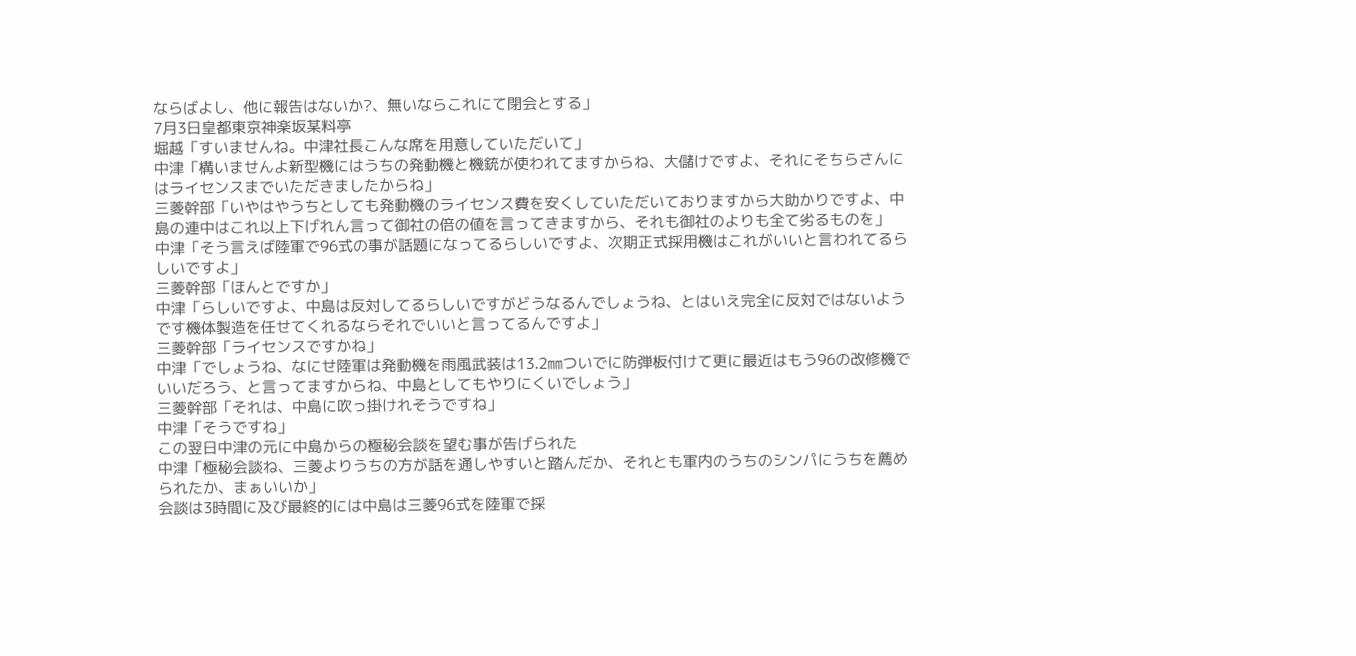ならばよし、他に報告はないか?、無いならこれにて閉会とする」
7月3日皇都東京神楽坂某料亭
堀越「すいませんね。中津社長こんな席を用意していただいて」
中津「構いませんよ新型機にはうちの発動機と機銃が使われてますからね、大儲けですよ、それにそちらさんにはライセンスまでいただきましたからね」
三菱幹部「いやはやうちとしても発動機のライセンス費を安くしていただいておりますから大助かりですよ、中島の連中はこれ以上下げれん言って御社の倍の値を言ってきますから、それも御社のよりも全て劣るものを」
中津「そう言えば陸軍で96式の事が話題になってるらしいですよ、次期正式採用機はこれがいいと言われてるらしいですよ」
三菱幹部「ほんとですか」
中津「らしいですよ、中島は反対してるらしいですがどうなるんでしょうね、とはいえ完全に反対ではないようです機体製造を任せてくれるならそれでいいと言ってるんですよ」
三菱幹部「ライセンスですかね」
中津「でしょうね、なにせ陸軍は発動機を雨風武装は13.2㎜ついでに防弾板付けて更に最近はもう96の改修機でいいだろう、と言ってますからね、中島としてもやりにくいでしょう」
三菱幹部「それは、中島に吹っ掛けれそうですね」
中津「そうですね」
この翌日中津の元に中島からの極秘会談を望む事が告げられた
中津「極秘会談ね、三菱よりうちの方が話を通しやすいと踏んだか、それとも軍内のうちのシンパにうちを薦められたか、まぁいいか」
会談は3時間に及び最終的には中島は三菱96式を陸軍で採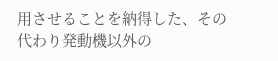用させることを納得した、その代わり発動機以外の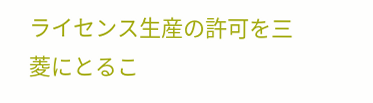ライセンス生産の許可を三菱にとるこ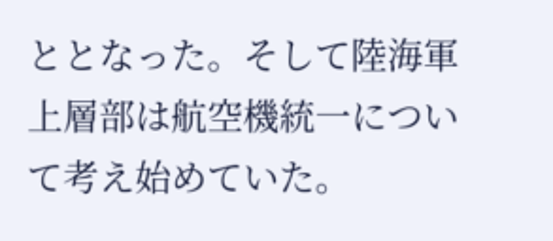ととなった。そして陸海軍上層部は航空機統一について考え始めていた。